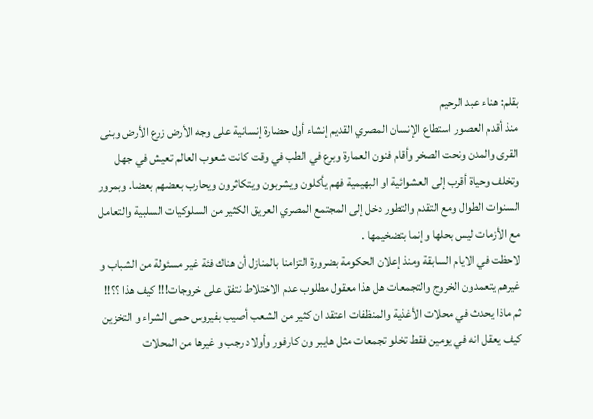بقلم: هناء عبد الرحيم
منذ أقدم العصور استطاع الإنسان المصري القديم إنشاء أول حضارة إنسانية على وجه الأرض زرع الأرض وبنى القرى والمدن ونحت الصخر وأقام فنون العمارة وبرع في الطب في وقت كانت شعوب العالم تعيش في جهل وتخلف وحياة أقرب إلى العشوائية او البهيمية فهم يأكلون ويشربون ويتكاثرون ويحارب بعضهم بعضا. وبمرور السنوات الطوال ومع التقدم والتطور دخل إلى المجتمع المصري العريق الكثير من السلوكيات السلبية والتعامل مع الأزمات ليس بحلها وإنما بتضخيمها .
لاحظت في الايام السابقة ومنذ إعلان الحكومة بضرورة التزامنا بالمنازل أن هناك فئة غير مسئولة من الشباب و غيرهم يتعمدون الخروج والتجمعات هل هذا معقول مطلوب عدم الاختلاط نتفق على خروجات!!! كيف هذا ؟؟!!
ثم ماذا يحدث في محلات الأغذية والمنظفات اعتقد ان كثير من الشعب أصيب بفيروس حمى الشراء و التخزين كيف يعقل انه في يومين فقط تخلو تجمعات مثل هايبر ون كارفور وأولاد رجب و غيرها من المحلات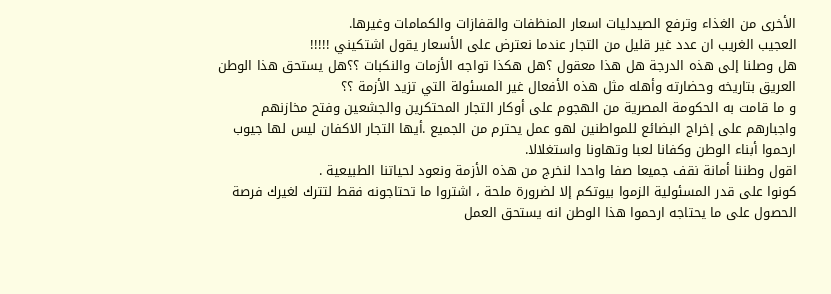الأخرى من الغذاء وترفع الصيدليات اسعار المنظفات والقفازات والكمامات وغيرها.
العجيب الغريب ان عدد غير قليل من التجار عندما نعترض على الأسعار يقول اشتكيني !!!!!
هل وصلنا إلى هذه الدرجة هل هذا معقول ؟هل هكذا تواجه الأزمات والنكبات ؟؟هل يستحق هذا الوطن العريق بتاريخه وحضارته وأهله مثل هذه الأفعال غير المسئولة التي تزيد الأزمة ؟؟
و ما قامت به الحكومة المصرية من الهجوم على أوكار التجار المحتكرين والجشعين وفتح مخازنهم واجبارهم على إخراج البضائع للمواطنين لهو عمل يحترم من الجميع .أيها التجار الاكفان ليس لها جيوب ارحموا أبناء الوطن وكفانا لعبا وتهاونا واستغلالا.
اقول وطننا أمانة نقف جميعا صفا واحدا لنخرج من هذه الأزمة ونعود لحياتنا الطبيعية .
كونوا على قدر المسئولية الزموا بيوتكم إلا لضرورة ملحة ، اشتروا ما تحتاجونه فقط لتترك لغيرك فرصة الحصول على ما يحتاجه ارحموا هذا الوطن انه يستحق العمل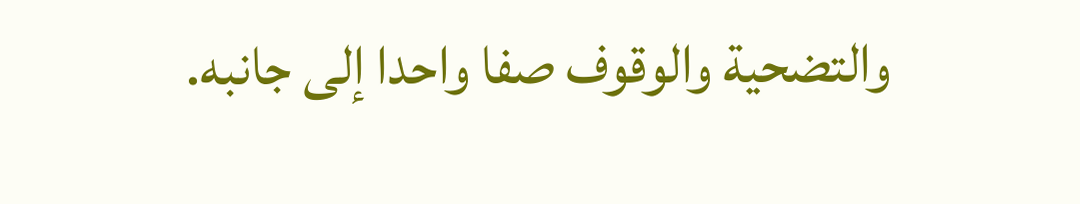والتضحية والوقوف صفا واحدا إلى جانبه.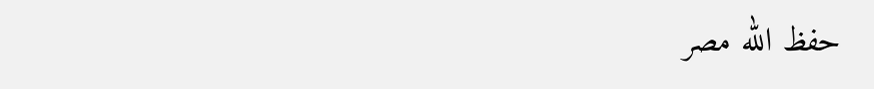حفظ الله مصر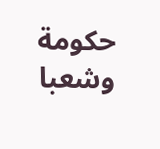حكومة وشعبا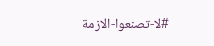#لا-تصنعوا-الازمة